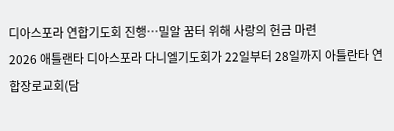디아스포라 연합기도회 진행…밀알 꿈터 위해 사랑의 헌금 마련
2026 애틀랜타 디아스포라 다니엘기도회가 22일부터 28일까지 아틀란타 연합장로교회(담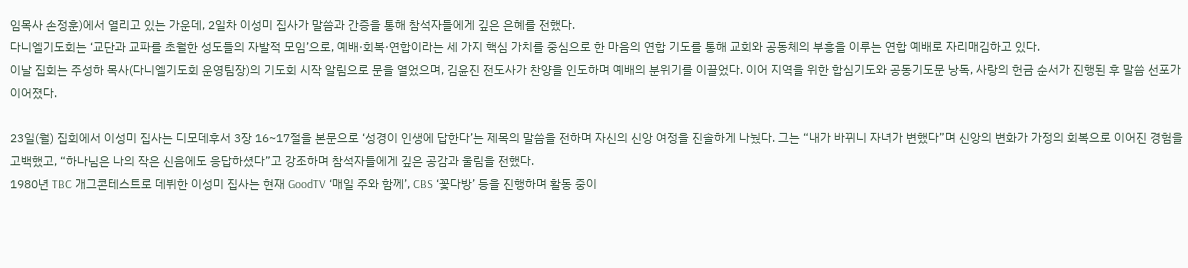임목사 손정훈)에서 열리고 있는 가운데, 2일차 이성미 집사가 말씀과 간증을 통해 참석자들에게 깊은 은혜를 전했다.
다니엘기도회는 ‘교단과 교파를 초월한 성도들의 자발적 모임’으로, 예배·회복·연합이라는 세 가지 핵심 가치를 중심으로 한 마음의 연합 기도를 통해 교회와 공동체의 부흥을 이루는 연합 예배로 자리매김하고 있다.
이날 집회는 주성하 목사(다니엘기도회 운영팀장)의 기도회 시작 알림으로 문을 열었으며, 김윤진 전도사가 찬양을 인도하며 예배의 분위기를 이끌었다. 이어 지역을 위한 합심기도와 공동기도문 낭독, 사랑의 헌금 순서가 진행된 후 말씀 선포가 이어졌다.

23일(월) 집회에서 이성미 집사는 디모데후서 3장 16~17절을 본문으로 ‘성경이 인생에 답한다’는 제목의 말씀을 전하며 자신의 신앙 여정을 진솔하게 나눴다. 그는 “내가 바뀌니 자녀가 변했다”며 신앙의 변화가 가정의 회복으로 이어진 경험을 고백했고, “하나님은 나의 작은 신음에도 응답하셨다”고 강조하며 참석자들에게 깊은 공감과 울림을 전했다.
1980년 TBC 개그콘테스트로 데뷔한 이성미 집사는 현재 GoodTV ‘매일 주와 함께’, CBS ‘꽃다방’ 등을 진행하며 활동 중이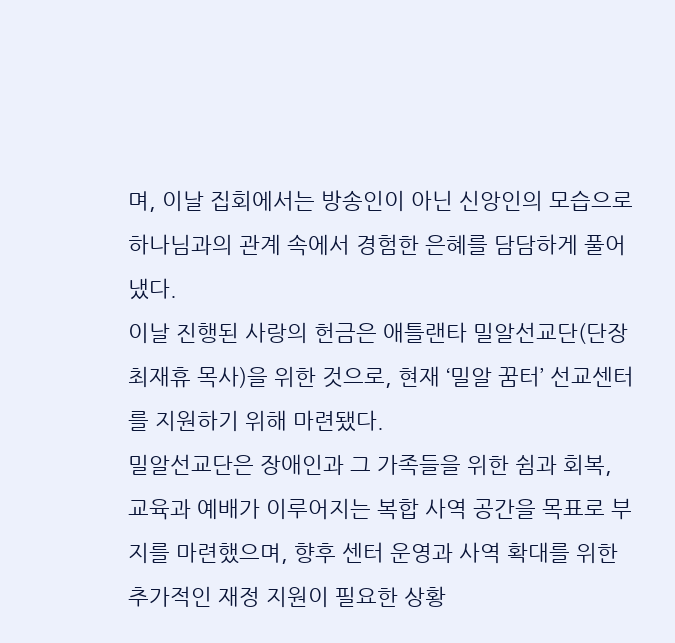며, 이날 집회에서는 방송인이 아닌 신앙인의 모습으로 하나님과의 관계 속에서 경험한 은혜를 담담하게 풀어냈다.
이날 진행된 사랑의 헌금은 애틀랜타 밀알선교단(단장 최재휴 목사)을 위한 것으로, 현재 ‘밀알 꿈터’ 선교센터를 지원하기 위해 마련됐다.
밀알선교단은 장애인과 그 가족들을 위한 쉼과 회복, 교육과 예배가 이루어지는 복합 사역 공간을 목표로 부지를 마련했으며, 향후 센터 운영과 사역 확대를 위한 추가적인 재정 지원이 필요한 상황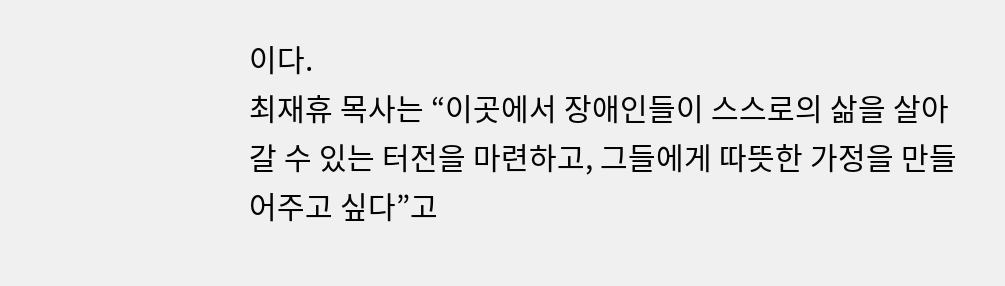이다.
최재휴 목사는 “이곳에서 장애인들이 스스로의 삶을 살아갈 수 있는 터전을 마련하고, 그들에게 따뜻한 가정을 만들어주고 싶다”고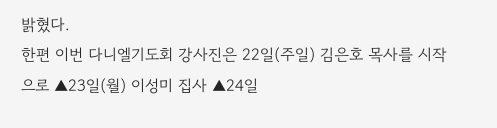밝혔다.
한편 이번 다니엘기도회 강사진은 22일(주일) 김은호 목사를 시작으로 ▲23일(월) 이성미 집사 ▲24일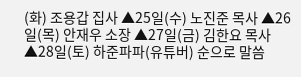(화) 조용갑 집사 ▲25일(수) 노진준 목사 ▲26일(목) 안재우 소장 ▲27일(금) 김한요 목사 ▲28일(토) 하준파파(유튜버) 순으로 말씀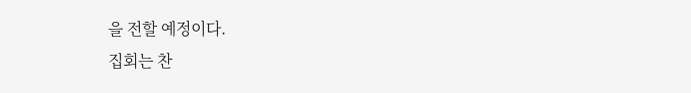을 전할 예정이다.
집회는 찬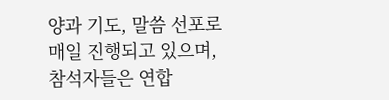양과 기도, 말씀 선포로 매일 진행되고 있으며, 참석자들은 연합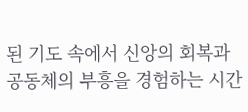된 기도 속에서 신앙의 회복과 공동체의 부흥을 경험하는 시간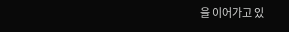을 이어가고 있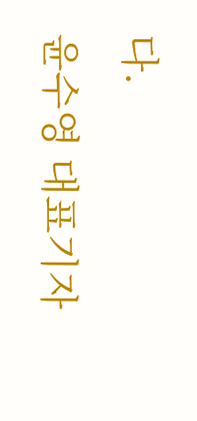다.
윤수영 대표기자